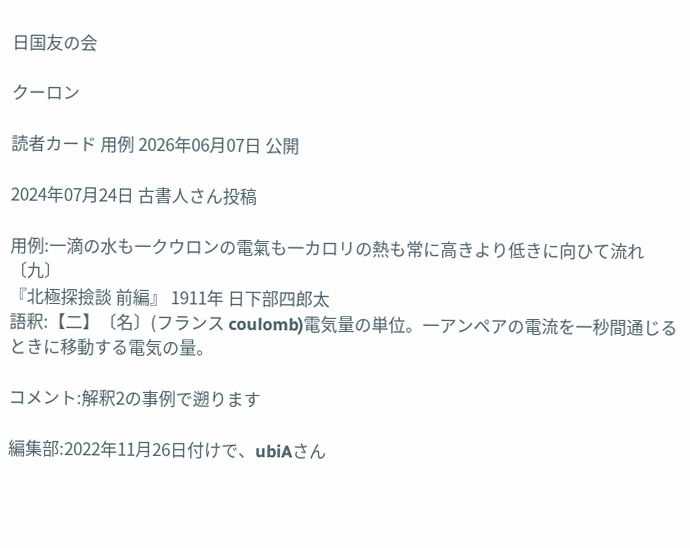日国友の会

クーロン

読者カード 用例 2026年06月07日 公開

2024年07月24日 古書人さん投稿

用例:一滴の水も一クウロンの電氣も一カロリの熱も常に高きより低きに向ひて流れ〔九〕
『北極探撿談 前編』 1911年 日下部四郎太
語釈:【二】〔名〕(フランス coulomb)電気量の単位。一アンペアの電流を一秒間通じるときに移動する電気の量。

コメント:解釈2の事例で遡ります

編集部:2022年11月26日付けで、ubiAさん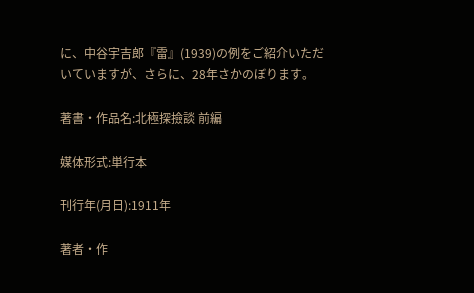に、中谷宇吉郎『雷』(1939)の例をご紹介いただいていますが、さらに、28年さかのぼります。

著書・作品名:北極探撿談 前編

媒体形式:単行本

刊行年(月日):1911年

著者・作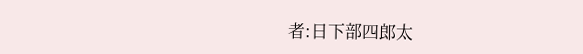者:日下部四郎太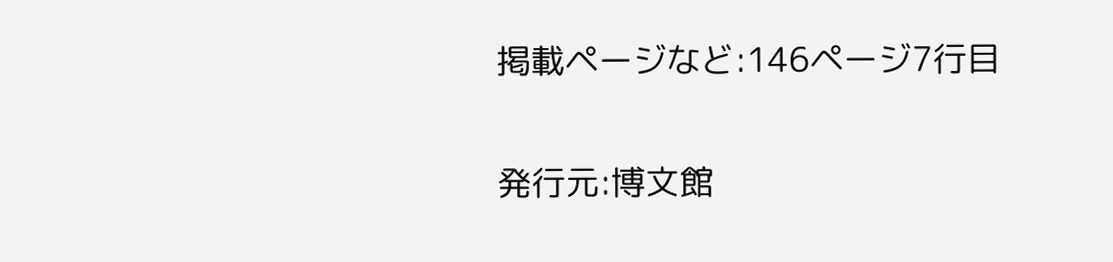掲載ページなど:146ページ7行目

発行元:博文館